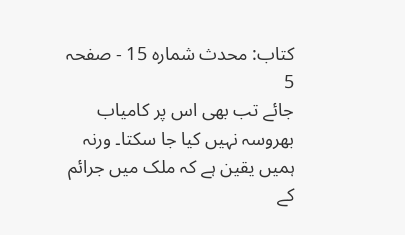کتاب: محدث شمارہ 15 - صفحہ 5
جائے تب بھی اس پر کامیاب بھروسہ نہیں کیا جا سکتا۔ ورنہ ہمیں یقین ہے کہ ملک میں جرائم کے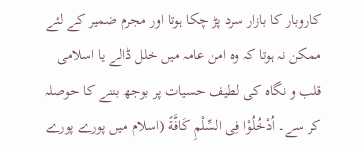کاروبار کا بازار سرد پڑ چکا ہوتا اور مجرم ضمیر کے لئے ممکن نہ ہوتا کہ وہ امن عامہ میں خلل ڈالے یا اسلامی قلب و نگاہ کی لطیف حسیات پر بوجھ بننے کا حوصلہ کر سے۔ اُدْخُلُوْا فِی السِّلْمِ کَافَّةً (اسلام میں پورے پورے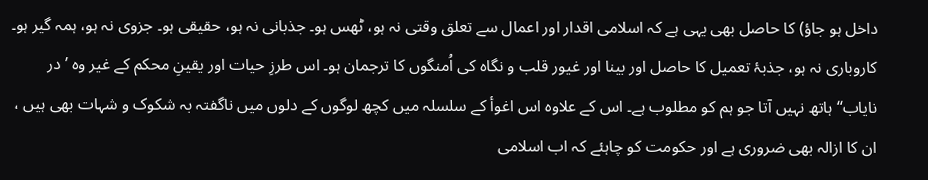داخل ہو جاؤ) کا حاصل بھی یہی ہے کہ اسلامی اقدار اور اعمال سے تعلق وقتی نہ ہو، ٹھس ہو۔ جذبانی نہ ہو، حقیقی ہو۔ جزوی نہ ہو، ہمہ گیر ہو۔ کاروباری نہ ہو، جذبۂ تعمیل کا حاصل اور بینا اور غیور قلب و نگاہ کی اُمنگوں کا ترجمان ہو۔ اس طرزِ حیات اور یقینِ محکم کے غیر وہ ’در نایاب‘‘ ہاتھ نہیں آتا جو ہم کو مطلوب ہے۔ اس کے علاوہ اس اغوأ کے سلسلہ میں کچھ لوگوں کے دلوں میں ناگفتہ بہ شکوک و شہات بھی ہیں ، ان کا ازالہ بھی ضروری ہے اور حکومت کو چاہئے کہ اب اسلامی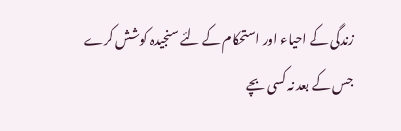زندگی کے احیاء اور استحکام کے لئے سنجیدہ کوشش کرے جس کے بعد نہ کسی بچے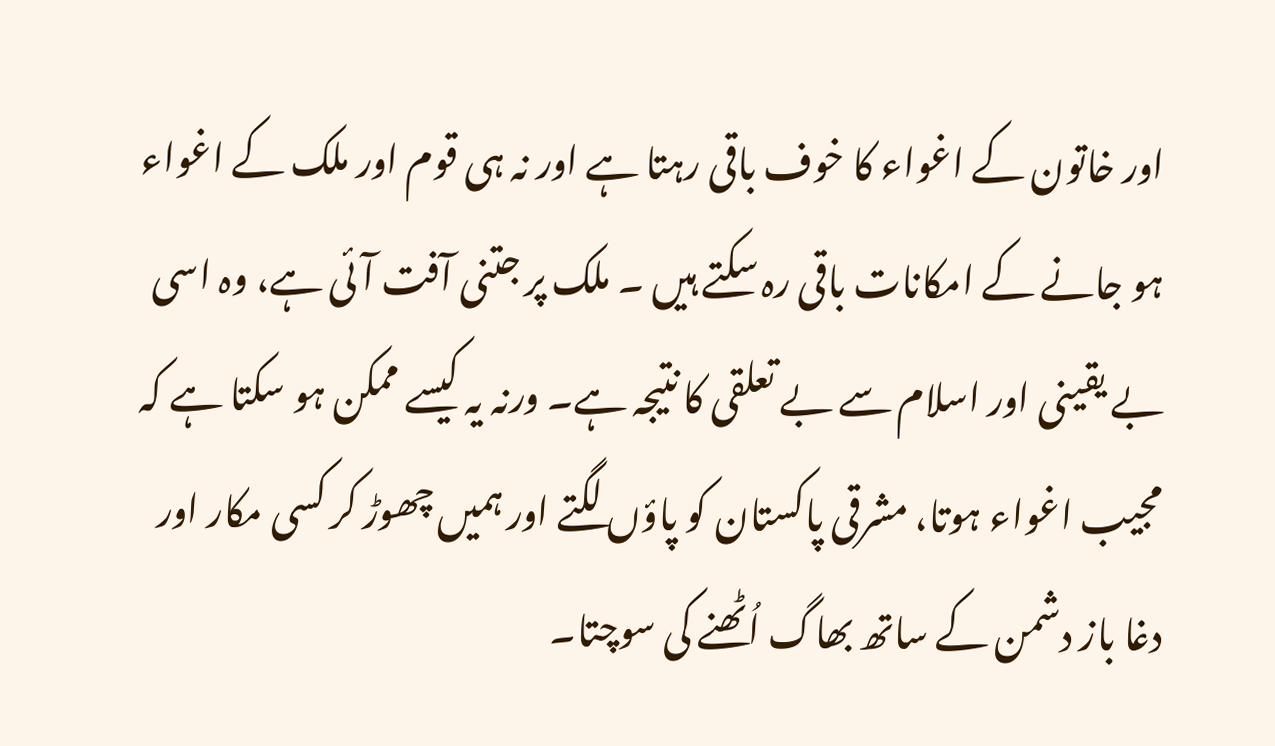اور خاتون کے اغواء کا خوف باقی رہتا ہے اور نہ ہی قوم اور ملک کے اغواء ہو جانے کے امکانات باقی رہ سکتے ہیں ۔ ملک پر جتنی آفت آئی ہے، وہ اسی بے یقینی اور اسلام سے بے تعلقی کا نتیجہ ہے۔ ورنہ یہ کیسے ممکن ہو سکتا ہے کہ مجیب اغواء ہوتا، مشرقی پاکستان کو پاؤں لگتے اور ہمیں چھوڑ کر کسی مکار اور دغا باز دشمن کے ساتھ بھاگ اُٹھنے کی سوچتا۔